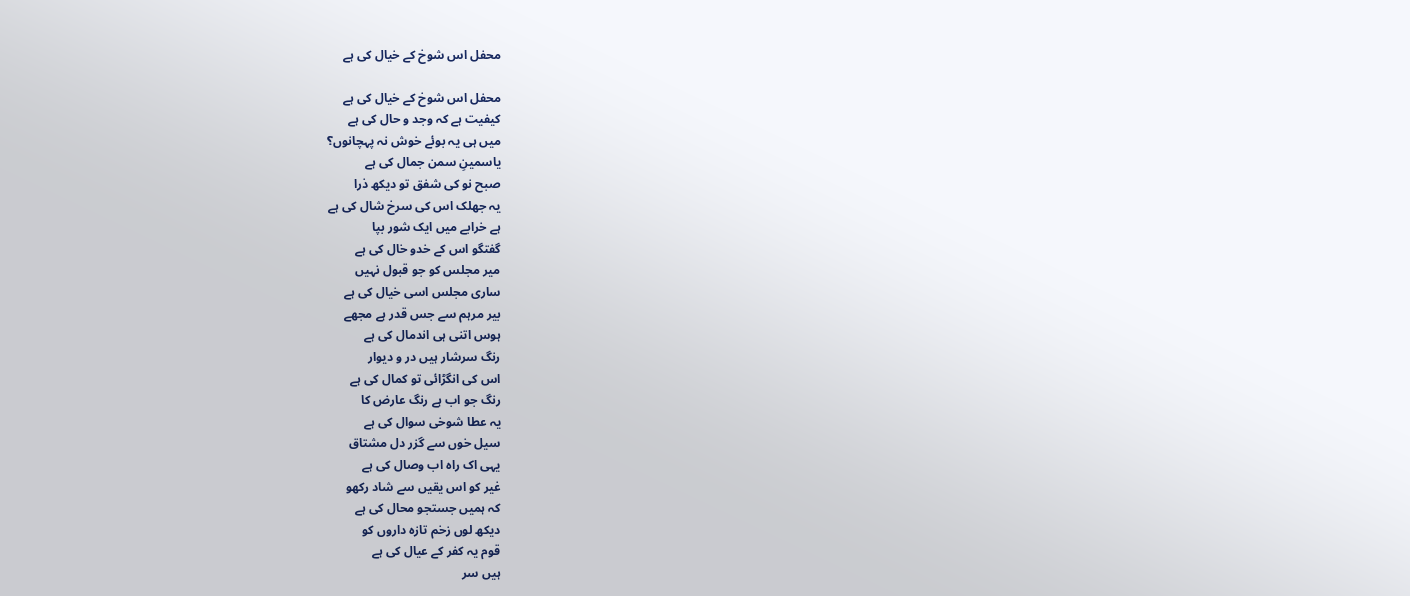محفل اس شوخ کے خیال کی ہے

محفل اس شوخ کے خیال کی ہے
کیفیت ہے کہ وجد و حال کی ہے
میں ہی یہ بوئے خوش نہ پہچانوں؟
یاسمینِ سمن جمال کی ہے
صبح نو کی شفق تو دیکھ ذرا
یہ جھلک اس کی سرخ شال کی ہے
ہے خرابے میں ایک شور بپا
گفتگو اس کے خدو خال کی ہے
میر مجلس کو جو قبول نہیں
ساری مجلس اسی خیال کی ہے
بیر مرہم سے جس قدر ہے مجھے
ہوس اتنی ہی اندمال کی ہے
رنگ سرشار ہیں در و دیوار
اس کی انگڑائی تو کمال کی ہے
رنگ جو اب ہے رنگ عارض کا
یہ عطا شوخی سوال کی ہے
سیل خوں سے گزر دل مشتاق
یہی اک راہ اب وصال کی ہے
غیر کو اس یقیں سے شاد رکھو
کہ ہمیں جستجو محال کی ہے
دیکھ لوں زخم تازہ داروں کو
قوم یہ کفر کے عیال کی ہے
ہیں سر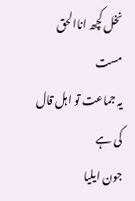نخل کچھ اناالحق مست
یہ جماعت تو اہل قال کی ہے
جون ایلیا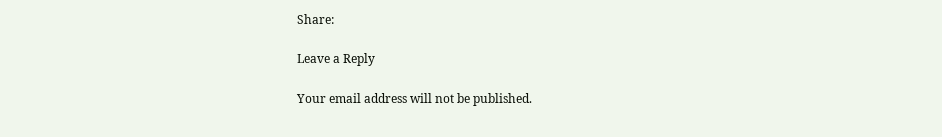Share:

Leave a Reply

Your email address will not be published.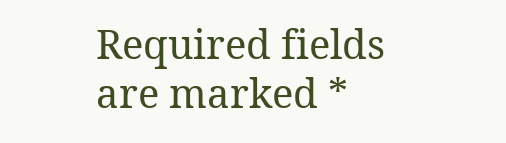Required fields are marked *